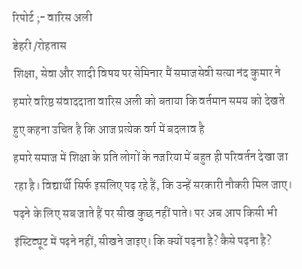रिपोर्ट ;- वारिस अली
डेहरी /रोहतास
शिक्षा, सेवा और शादी विषय पर सेमिनार मैं समाजसेवी सत्या नंद कुमार ने हमारे वरिष्ठ संवाददाता वारिस अली को बताया कि वर्तमान समय को देखते हुए कहना उचित है कि आज प्रत्येक वर्ग में बदलाव है
हमारे समाज में शिक्षा के प्रति लोगों के नजरिया में बहुत ही परिवर्तन देखा जा रहा है। विद्यार्थी सिर्फ इसलिए पढ़ रहे हैं, कि उन्हें सरकारी नौकरी मिल जाए। पढ़ने के लिए सब जाते हैं पर सीख कुछ नहीं पाते। पर अब आप किसी भी इंस्टिट्यूट में पढ़ने नहीं, सीखने जाइए। कि क्यों पढ़ना है? कैसे पढ़ना है?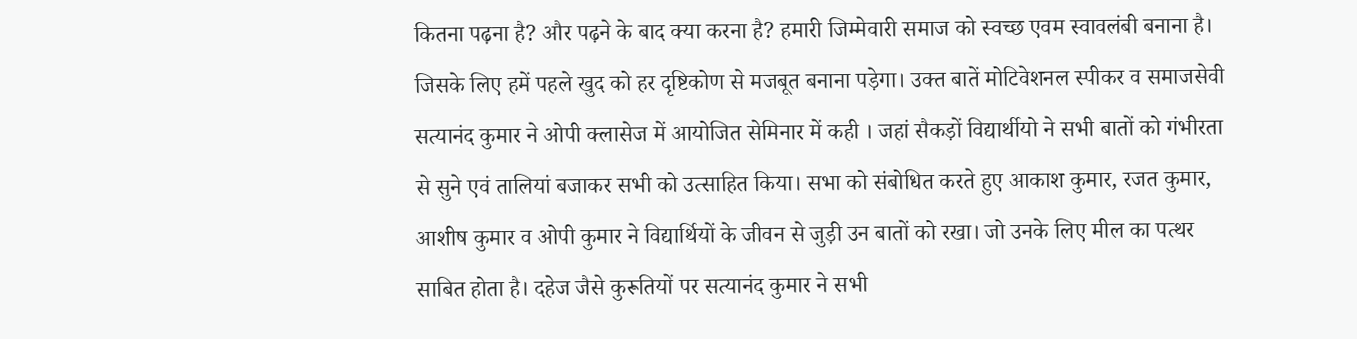कितना पढ़ना है? और पढ़ने के बाद क्या करना है? हमारी जिम्मेवारी समाज को स्वच्छ एवम स्वावलंबी बनाना है। जिसके लिए हमें पहले खुद को हर दृष्टिकोण से मजबूत बनाना पड़ेगा। उक्त बातें मोटिवेशनल स्पीकर व समाजसेवी सत्यानंद कुमार ने ओपी क्लासेज में आयोजित सेमिनार में कही । जहां सैकड़ों विद्यार्थीयो ने सभी बातों को गंभीरता से सुने एवं तालियां बजाकर सभी को उत्साहित किया। सभा को संबोधित करते हुए आकाश कुमार, रजत कुमार, आशीष कुमार व ओपी कुमार ने विद्यार्थियों के जीवन से जुड़ी उन बातों को रखा। जो उनके लिए मील का पत्थर साबित होता है। दहेज जैसे कुरूतियों पर सत्यानंद कुमार ने सभी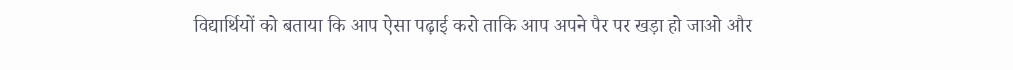विद्यार्थियों को बताया कि आप ऐसा पढ़ाई करो ताकि आप अपने पैर पर खड़ा हो जाओ और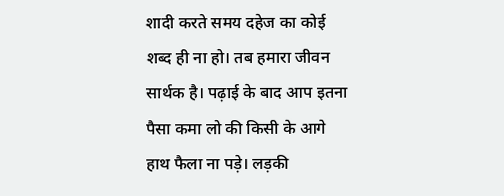शादी करते समय दहेज का कोई शब्द ही ना हो। तब हमारा जीवन सार्थक है। पढ़ाई के बाद आप इतना पैसा कमा लो की किसी के आगे हाथ फैला ना पड़े। लड़की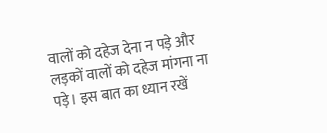वालों को दहेज देना न पड़े और लड़कों वालों को दहेज मांगना ना पड़े। इस बात का ध्यान रखें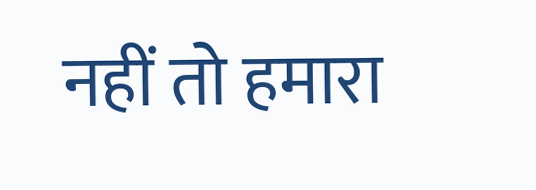नहीं तो हमारा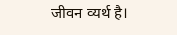जीवन व्यर्थ है।